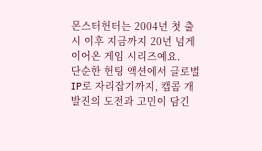몬스터헌터는 2004년 첫 출시 이후 지금까지 20년 넘게 이어온 게임 시리즈예요.
단순한 헌팅 액션에서 글로벌 IP로 자리잡기까지, 캡콤 개발진의 도전과 고민이 담긴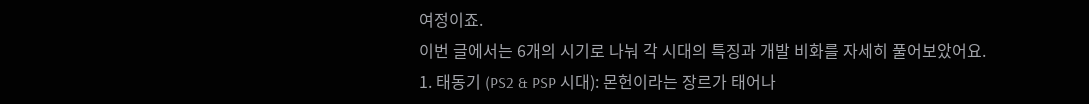여정이죠.
이번 글에서는 6개의 시기로 나눠 각 시대의 특징과 개발 비화를 자세히 풀어보았어요.
1. 태동기 (PS2 & PSP 시대): 몬헌이라는 장르가 태어나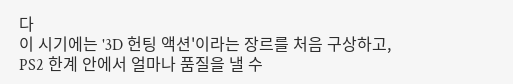다
이 시기에는 '3D 헌팅 액션'이라는 장르를 처음 구상하고, PS2 한계 안에서 얼마나 품질을 낼 수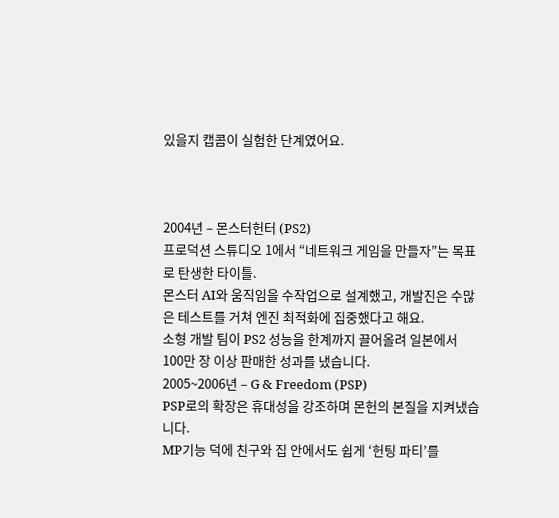있을지 캡콤이 실험한 단계였어요.



2004년 – 몬스터헌터 (PS2)
프로덕션 스튜디오 1에서 “네트워크 게임을 만들자”는 목표로 탄생한 타이틀.
몬스터 AI와 움직임을 수작업으로 설계했고, 개발진은 수많은 테스트를 거쳐 엔진 최적화에 집중했다고 해요.
소형 개발 팀이 PS2 성능을 한계까지 끌어올려 일본에서 100만 장 이상 판매한 성과를 냈습니다.
2005~2006년 – G & Freedom (PSP)
PSP로의 확장은 휴대성을 강조하며 몬헌의 본질을 지켜냈습니다.
MP기능 덕에 친구와 집 안에서도 쉽게 ‘헌팅 파티’를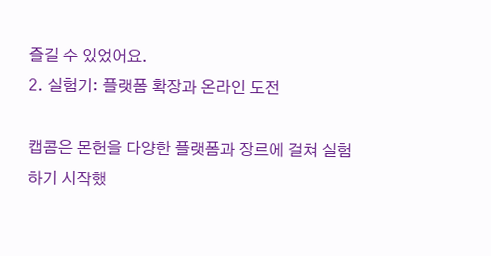즐길 수 있었어요.
2. 실험기: 플랫폼 확장과 온라인 도전

캡콤은 몬헌을 다양한 플랫폼과 장르에 걸쳐 실험하기 시작했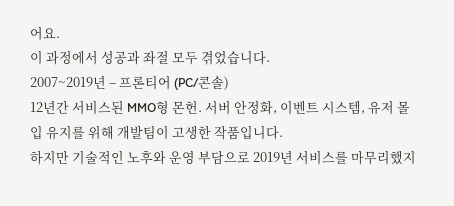어요.
이 과정에서 성공과 좌절 모두 겪었습니다.
2007~2019년 – 프론티어 (PC/콘솔)
12년간 서비스된 MMO형 몬헌. 서버 안정화, 이벤트 시스템, 유저 몰입 유지를 위해 개발팀이 고생한 작품입니다.
하지만 기술적인 노후와 운영 부담으로 2019년 서비스를 마무리했지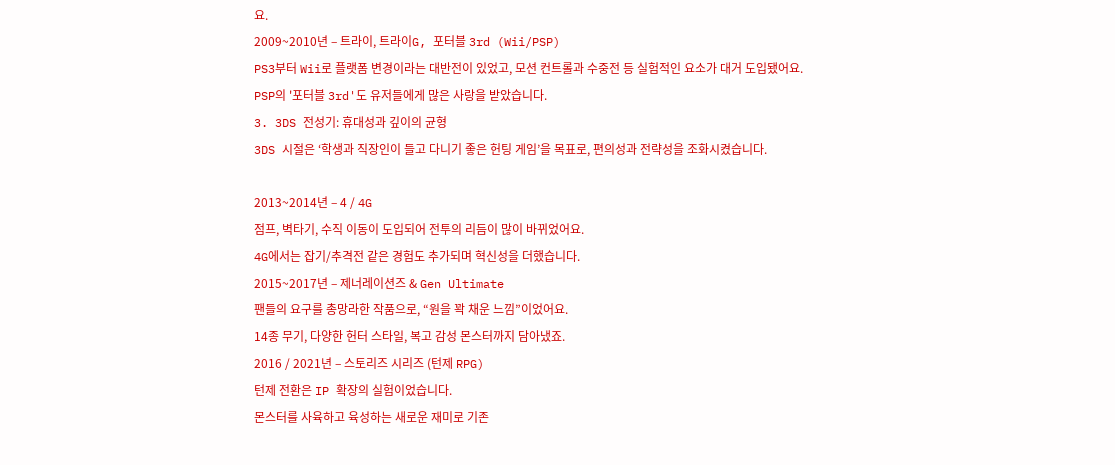요.
2009~2010년 – 트라이, 트라이G, 포터블 3rd (Wii/PSP)
PS3부터 Wii로 플랫폼 변경이라는 대반전이 있었고, 모션 컨트롤과 수중전 등 실험적인 요소가 대거 도입됐어요.
PSP의 '포터블 3rd'도 유저들에게 많은 사랑을 받았습니다.
3. 3DS 전성기: 휴대성과 깊이의 균형
3DS 시절은 ‘학생과 직장인이 들고 다니기 좋은 헌팅 게임’을 목표로, 편의성과 전략성을 조화시켰습니다.

2013~2014년 – 4 / 4G
점프, 벽타기, 수직 이동이 도입되어 전투의 리듬이 많이 바뀌었어요.
4G에서는 잡기/추격전 같은 경험도 추가되며 혁신성을 더했습니다.
2015~2017년 – 제너레이션즈 & Gen Ultimate
팬들의 요구를 총망라한 작품으로, “원을 꽉 채운 느낌”이었어요.
14종 무기, 다양한 헌터 스타일, 복고 감성 몬스터까지 담아냈죠.
2016 / 2021년 – 스토리즈 시리즈 (턴제 RPG)
턴제 전환은 IP 확장의 실험이었습니다.
몬스터를 사육하고 육성하는 새로운 재미로 기존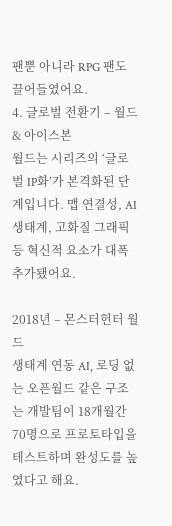팬뿐 아니라 RPG 팬도 끌어들였어요.
4. 글로벌 전환기 – 월드 & 아이스본
월드는 시리즈의 ‘글로벌 IP화’가 본격화된 단계입니다. 맵 연결성, AI 생태계, 고화질 그래픽 등 혁신적 요소가 대폭 추가됐어요.

2018년 – 몬스터헌터 월드
생태계 연동 AI, 로딩 없는 오픈월드 같은 구조는 개발팀이 18개월간 70명으로 프로토타입을 테스트하며 완성도를 높였다고 해요.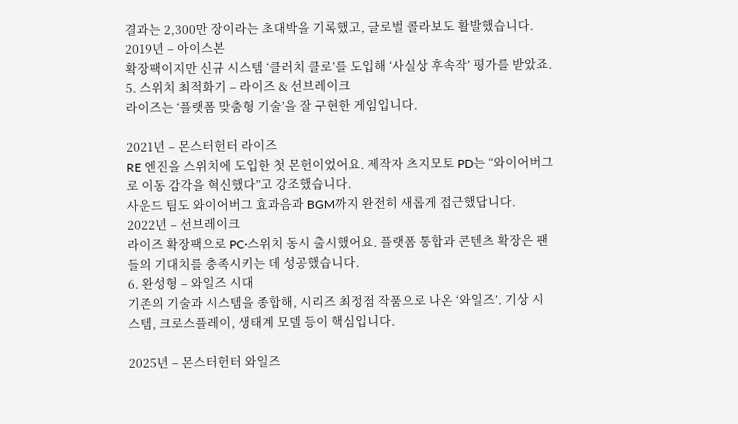결과는 2,300만 장이라는 초대박을 기록했고, 글로벌 콜라보도 활발했습니다.
2019년 – 아이스본
확장팩이지만 신규 시스템 ‘클러치 클로’를 도입해 ‘사실상 후속작’ 평가를 받았죠.
5. 스위치 최적화기 – 라이즈 & 선브레이크
라이즈는 ‘플랫폼 맞춤형 기술’을 잘 구현한 게임입니다.

2021년 – 몬스터헌터 라이즈
RE 엔진을 스위치에 도입한 첫 몬헌이었어요. 제작자 츠지모토 PD는 “와이어버그로 이동 감각을 혁신했다”고 강조했습니다.
사운드 팀도 와이어버그 효과음과 BGM까지 완전히 새롭게 접근했답니다.
2022년 – 선브레이크
라이즈 확장팩으로 PC·스위치 동시 출시했어요. 플랫폼 통합과 콘텐츠 확장은 팬들의 기대치를 충족시키는 데 성공했습니다.
6. 완성형 – 와일즈 시대
기존의 기술과 시스템을 종합해, 시리즈 최정점 작품으로 나온 ‘와일즈’. 기상 시스템, 크로스플레이, 생태계 모델 등이 핵심입니다.

2025년 – 몬스터헌터 와일즈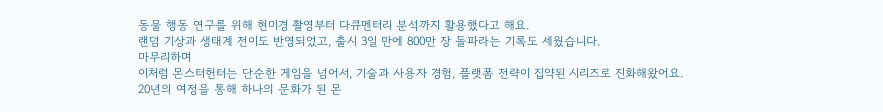동물 행동 연구를 위해 현미경 촬영부터 다큐멘터리 분석까지 활용했다고 해요.
랜덤 기상과 생태계 전이도 반영되었고, 출시 3일 만에 800만 장 돌파라는 기록도 세웠습니다.
마무리하며
이처럼 몬스터헌터는 단순한 게임을 넘어서, 기술과 사용자 경험, 플랫폼 전략이 집약된 시리즈로 진화해왔어요.
20년의 여정을 통해 하나의 문화가 된 몬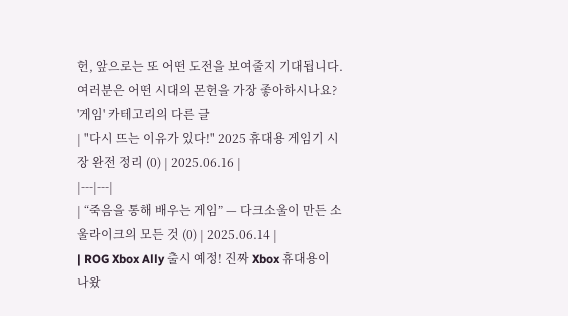헌, 앞으로는 또 어떤 도전을 보여줄지 기대됩니다.
여러분은 어떤 시대의 몬헌을 가장 좋아하시나요?
'게임' 카테고리의 다른 글
| "다시 뜨는 이유가 있다!" 2025 휴대용 게임기 시장 완전 정리 (0) | 2025.06.16 |
|---|---|
| “죽음을 통해 배우는 게임” — 다크소울이 만든 소울라이크의 모든 것 (0) | 2025.06.14 |
| ROG Xbox Ally 출시 예정! 진짜 Xbox 휴대용이 나왔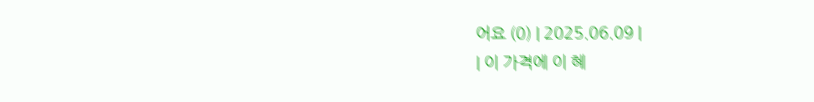어요 (0) | 2025.06.09 |
| 이 가격에 이 혜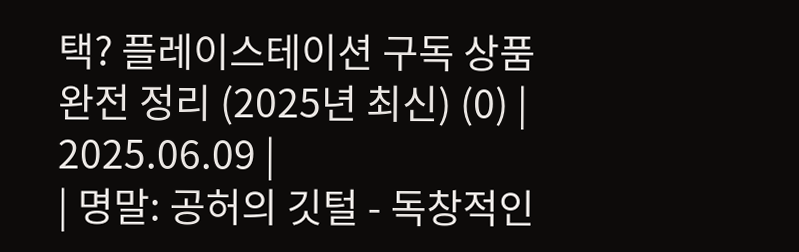택? 플레이스테이션 구독 상품 완전 정리 (2025년 최신) (0) | 2025.06.09 |
| 명말: 공허의 깃털 - 독창적인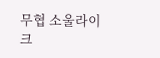무협 소울라이크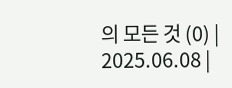의 모든 것 (0) | 2025.06.08 |